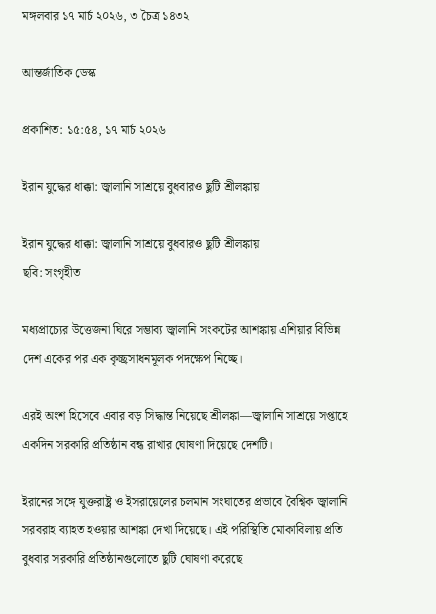মঙ্গলবার ১৭ মার্চ ২০২৬, ৩ চৈত্র ১৪৩২

আন্তর্জা‌তিক‌ ডেস্ক

প্রকাশিত: ১৫:৫৪, ১৭ মার্চ ২০২৬

ইরান যুদ্ধের ধাক্কা: জ্বালানি সাশ্রয়ে বুধবারও ছুটি শ্রীলঙ্কায়

ইরান যুদ্ধের ধাক্কা: জ্বালানি সাশ্রয়ে বুধবারও ছুটি শ্রীলঙ্কায়
ছবি: সংগৃহীত

মধ্যপ্রাচ্যের উত্তেজনা ঘিরে সম্ভাব্য জ্বালানি সংকটের আশঙ্কায় এশিয়ার বিভিন্ন দেশ একের পর এক কৃচ্ছ্রসাধনমূলক পদক্ষেপ নিচ্ছে।

এরই অংশ হিসেবে এবার বড় সিদ্ধান্ত নিয়েছে শ্রীলঙ্কা—জ্বালানি সাশ্রয়ে সপ্তাহে একদিন সরকারি প্রতিষ্ঠান বন্ধ রাখার ঘোষণা দিয়েছে দেশটি।

ইরানের সঙ্গে যুক্তরাষ্ট্র ও ইসরায়েলের চলমান সংঘাতের প্রভাবে বৈশ্বিক জ্বালানি সরবরাহ ব্যাহত হওয়ার আশঙ্কা দেখা দিয়েছে। এই পরিস্থিতি মোকাবিলায় প্রতি বুধবার সরকারি প্রতিষ্ঠানগুলোতে ছুটি ঘোষণা করেছে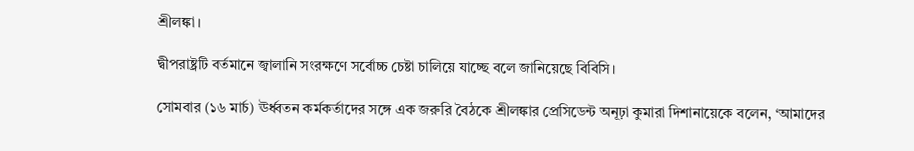শ্রীলঙ্কা।

দ্বীপরাষ্ট্রটি বর্তমানে জ্বালানি সংরক্ষণে সর্বোচ্চ চেষ্টা চালিয়ে যাচ্ছে বলে জানিয়েছে বিবিসি।

সোমবার (১৬ মার্চ) ঊর্ধ্বতন কর্মকর্তাদের সঙ্গে এক জরুরি বৈঠকে শ্রীলঙ্কার প্রেসিডেন্ট অনূঢ়া কুমারা দিশানায়েকে বলেন, ‘আমাদের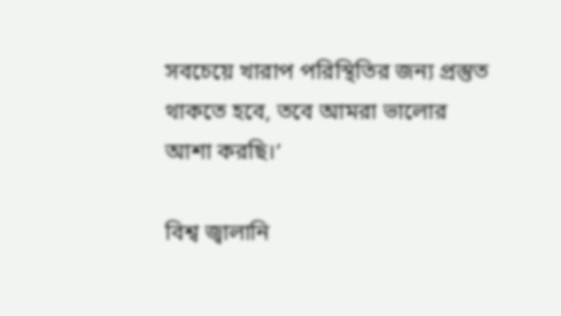সবচেয়ে খারাপ পরিস্থিতির জন্য প্রস্তুত থাকতে হবে, তবে আমরা ভালোর আশা করছি।’

বিশ্ব জ্বালানি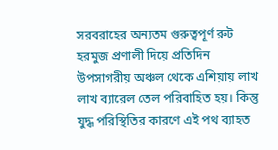সরবরাহের অন্যতম গুরুত্বপূর্ণ রুট হরমুজ প্রণালী দিয়ে প্রতিদিন উপসাগরীয় অঞ্চল থেকে এশিয়ায় লাখ লাখ ব্যারেল তেল পরিবাহিত হয়। কিন্তু যুদ্ধ পরিস্থিতির কারণে এই পথ ব্যাহত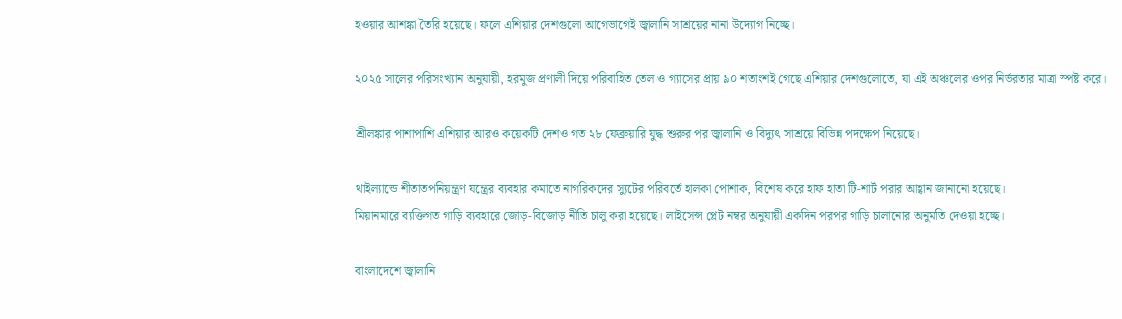হওয়ার আশঙ্কা তৈরি হয়েছে। ফলে এশিয়ার দেশগুলো আগেভাগেই জ্বালানি সাশ্রয়ের নানা উদ্যোগ নিচ্ছে।

২০২৫ সালের পরিসংখ্যান অনুযায়ী, হরমুজ প্রণালী দিয়ে পরিবাহিত তেল ও গ্যাসের প্রায় ৯০ শতাংশই গেছে এশিয়ার দেশগুলোতে, যা এই অঞ্চলের ওপর নির্ভরতার মাত্রা স্পষ্ট করে।

শ্রীলঙ্কার পাশাপাশি এশিয়ার আরও কয়েকটি দেশও গত ২৮ ফেব্রুয়ারি যুদ্ধ শুরুর পর জ্বালানি ও বিদ্যুৎ সাশ্রয়ে বিভিন্ন পদক্ষেপ নিয়েছে।

থাইল্যান্ডে শীতাতপনিয়ন্ত্রণ যন্ত্রের ব্যবহার কমাতে নাগরিকদের স্যুটের পরিবর্তে হালকা পোশাক, বিশেষ করে হাফ হাতা টি-শার্ট পরার আহ্বান জানানো হয়েছে।
মিয়ানমারে ব্যক্তিগত গাড়ি ব্যবহারে জোড়-বিজোড় নীতি চালু করা হয়েছে। লাইসেন্স প্লেট নম্বর অনুযায়ী একদিন পরপর গাড়ি চালানোর অনুমতি দেওয়া হচ্ছে।

বাংলাদেশে জ্বালানি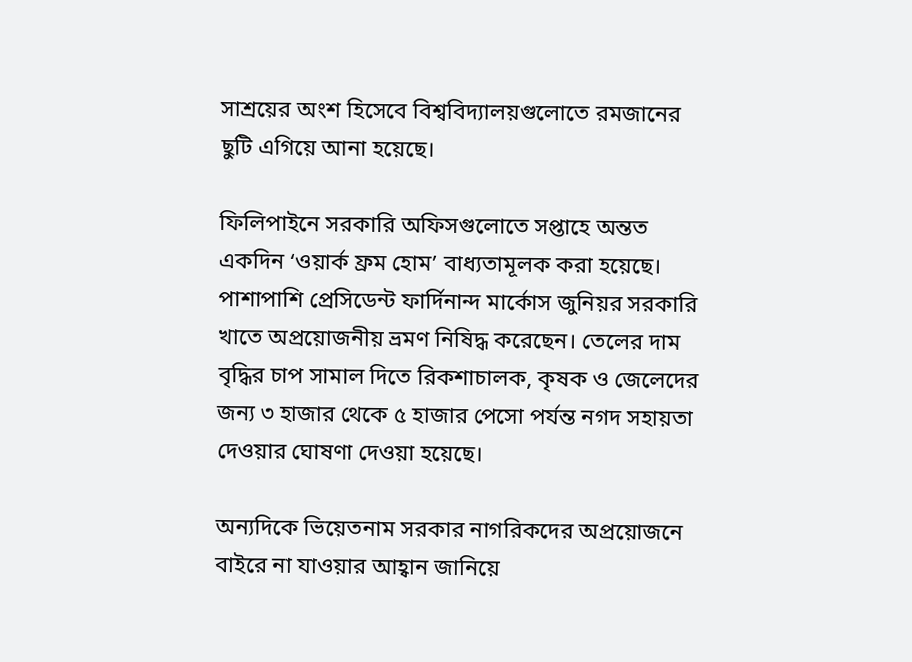সাশ্রয়ের অংশ হিসেবে বিশ্ববিদ্যালয়গুলোতে রমজানের ছুটি এগিয়ে আনা হয়েছে।

ফিলিপাইনে সরকারি অফিসগুলোতে সপ্তাহে অন্তত একদিন ‘ওয়ার্ক ফ্রম হোম’ বাধ্যতামূলক করা হয়েছে। পাশাপাশি প্রেসিডেন্ট ফার্দিনান্দ মার্কোস জুনিয়র সরকারি খাতে অপ্রয়োজনীয় ভ্রমণ নিষিদ্ধ করেছেন। তেলের দাম বৃদ্ধির চাপ সামাল দিতে রিকশাচালক, কৃষক ও জেলেদের জন্য ৩ হাজার থেকে ৫ হাজার পেসো পর্যন্ত নগদ সহায়তা দেওয়ার ঘোষণা দেওয়া হয়েছে।

অন্যদিকে ভিয়েতনাম সরকার নাগরিকদের অপ্রয়োজনে বাইরে না যাওয়ার আহ্বান জানিয়ে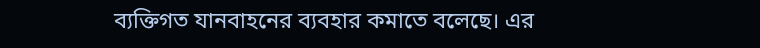ব্যক্তিগত যানবাহনের ব্যবহার কমাতে বলেছে। এর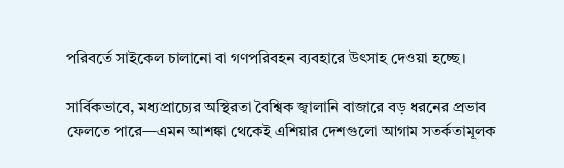পরিবর্তে সাইকেল চালানো বা গণপরিবহন ব্যবহারে উৎসাহ দেওয়া হচ্ছে।

সার্বিকভাবে, মধ্যপ্রাচ্যের অস্থিরতা বৈশ্বিক জ্বালানি বাজারে বড় ধরনের প্রভাব ফেলতে পারে—এমন আশঙ্কা থেকেই এশিয়ার দেশগুলো আগাম সতর্কতামূলক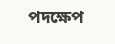পদক্ষেপ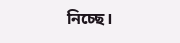নিচ্ছে।